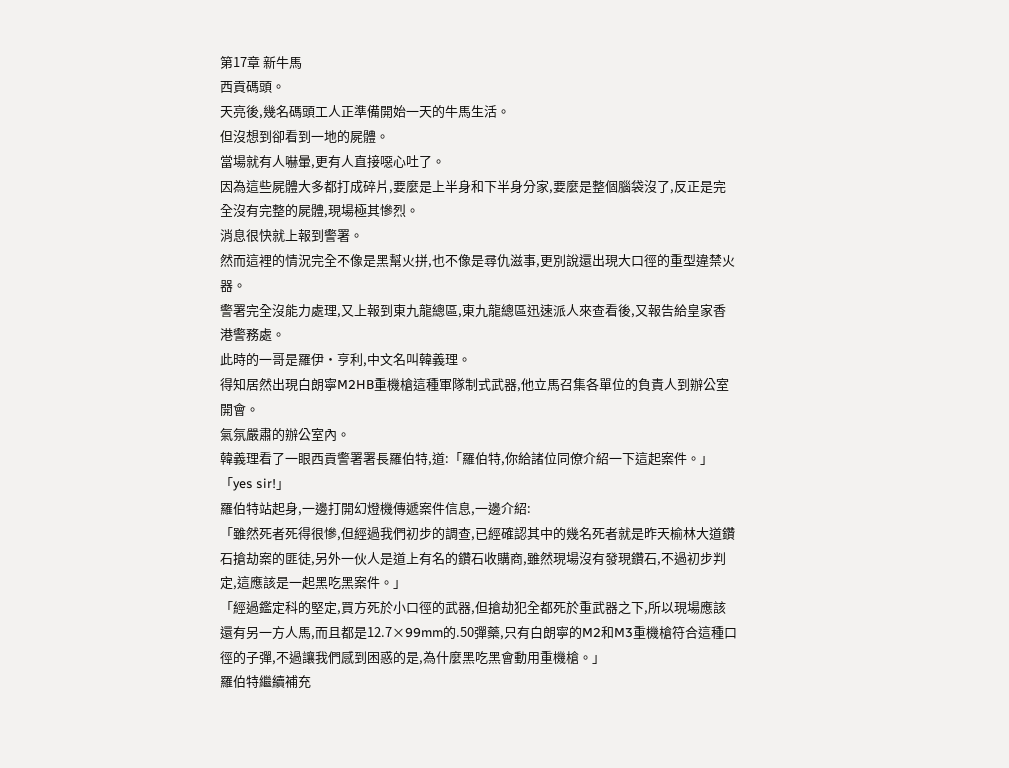第17章 新牛馬
西貢碼頭。
天亮後,幾名碼頭工人正準備開始一天的牛馬生活。
但沒想到卻看到一地的屍體。
當場就有人嚇暈,更有人直接噁心吐了。
因為這些屍體大多都打成碎片,要麼是上半身和下半身分家,要麼是整個腦袋沒了,反正是完全沒有完整的屍體,現場極其慘烈。
消息很快就上報到警署。
然而這裡的情況完全不像是黑幫火拼,也不像是尋仇滋事,更別說還出現大口徑的重型違禁火器。
警署完全沒能力處理,又上報到東九龍總區,東九龍總區迅速派人來查看後,又報告給皇家香港警務處。
此時的一哥是羅伊・亨利,中文名叫韓義理。
得知居然出現白朗寧M2HB重機槍這種軍隊制式武器,他立馬召集各單位的負責人到辦公室開會。
氣氛嚴肅的辦公室內。
韓義理看了一眼西貢警署署長羅伯特,道:「羅伯特,你給諸位同僚介紹一下這起案件。」
「yes sir!」
羅伯特站起身,一邊打開幻燈機傳遞案件信息,一邊介紹:
「雖然死者死得很慘,但經過我們初步的調查,已經確認其中的幾名死者就是昨天榆林大道鑽石搶劫案的匪徒,另外一伙人是道上有名的鑽石收購商,雖然現場沒有發現鑽石,不過初步判定,這應該是一起黑吃黑案件。」
「經過鑑定科的堅定,買方死於小口徑的武器,但搶劫犯全都死於重武器之下,所以現場應該還有另一方人馬,而且都是12.7×99mm的.50彈藥,只有白朗寧的M2和M3重機槍符合這種口徑的子彈,不過讓我們感到困惑的是,為什麼黑吃黑會動用重機槍。」
羅伯特繼續補充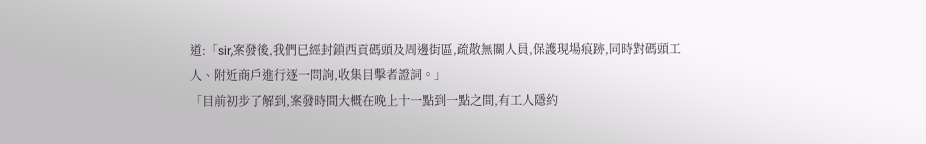道:「sir,案發後,我們已經封鎖西貢碼頭及周邊街區,疏散無關人員,保護現場痕跡,同時對碼頭工人、附近商戶進行逐一問詢,收集目擊者證詞。」
「目前初步了解到,案發時間大概在晚上十一點到一點之間,有工人隱約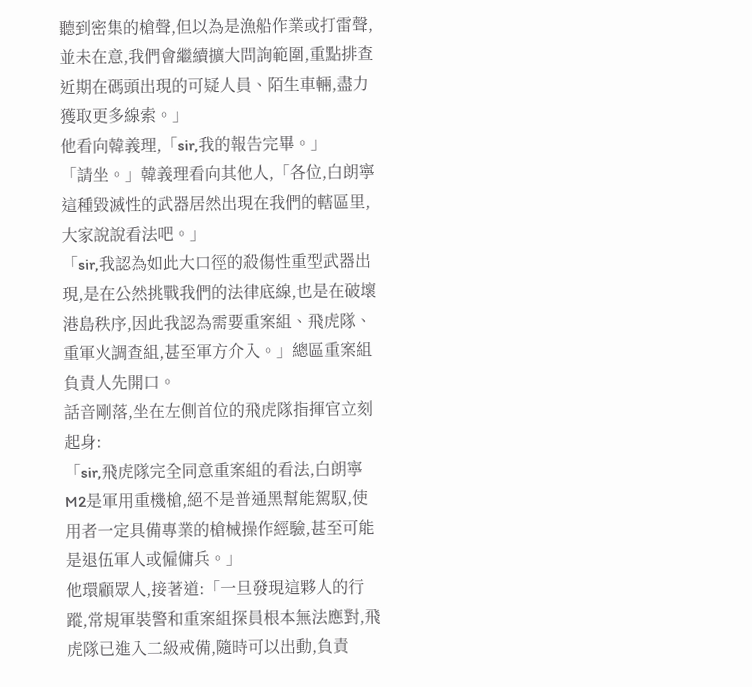聽到密集的槍聲,但以為是漁船作業或打雷聲,並未在意,我們會繼續擴大問詢範圍,重點排查近期在碼頭出現的可疑人員、陌生車輛,盡力獲取更多線索。」
他看向韓義理,「sir,我的報告完畢。」
「請坐。」韓義理看向其他人,「各位,白朗寧這種毀滅性的武器居然出現在我們的轄區里,大家說說看法吧。」
「sir,我認為如此大口徑的殺傷性重型武器出現,是在公然挑戰我們的法律底線,也是在破壞港島秩序,因此我認為需要重案組、飛虎隊、重軍火調查組,甚至軍方介入。」總區重案組負責人先開口。
話音剛落,坐在左側首位的飛虎隊指揮官立刻起身:
「sir,飛虎隊完全同意重案組的看法,白朗寧M2是軍用重機槍,絕不是普通黑幫能駕馭,使用者一定具備專業的槍械操作經驗,甚至可能是退伍軍人或僱傭兵。」
他環顧眾人,接著道:「一旦發現這夥人的行蹤,常規軍裝警和重案組探員根本無法應對,飛虎隊已進入二級戒備,隨時可以出動,負責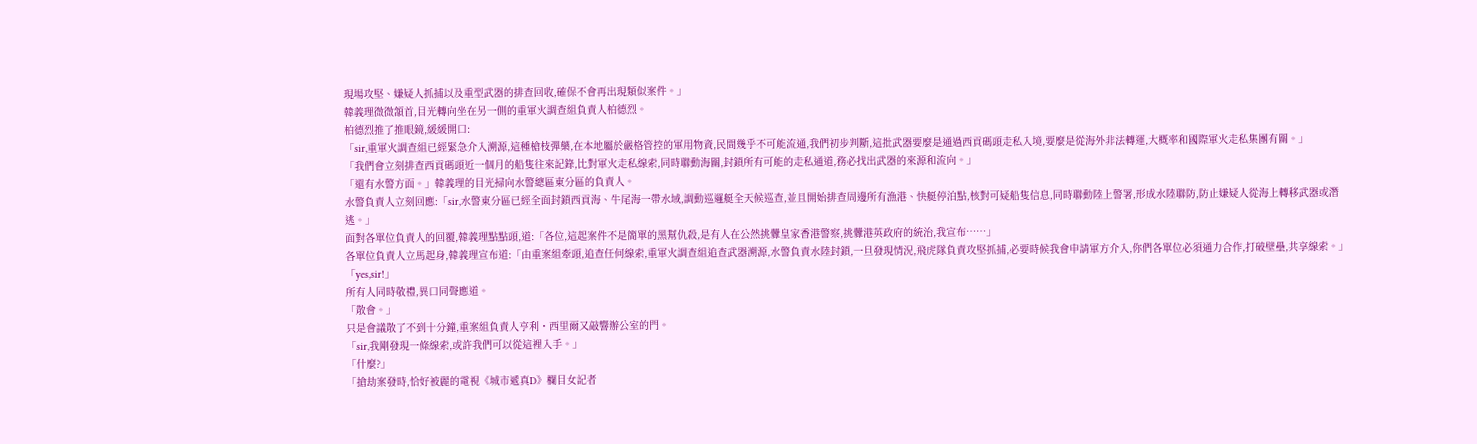現場攻堅、嫌疑人抓捕以及重型武器的排查回收,確保不會再出現類似案件。」
韓義理微微頷首,目光轉向坐在另一側的重軍火調查組負責人柏德烈。
柏德烈推了推眼鏡,緩緩開口:
「sir,重軍火調查組已經緊急介入溯源,這種槍枝彈藥,在本地屬於嚴格管控的軍用物資,民間幾乎不可能流通,我們初步判斷,這批武器要麼是通過西貢碼頭走私入境,要麼是從海外非法轉運,大概率和國際軍火走私集團有關。」
「我們會立刻排查西貢碼頭近一個月的船隻往來記錄,比對軍火走私線索,同時聯動海關,封鎖所有可能的走私通道,務必找出武器的來源和流向。」
「還有水警方面。」韓義理的目光掃向水警總區東分區的負責人。
水警負責人立刻回應:「sir,水警東分區已經全面封鎖西貢海、牛尾海一帶水域,調動巡邏艇全天候巡查,並且開始排查周邊所有漁港、快艇停泊點,核對可疑船隻信息,同時聯動陸上警署,形成水陸聯防,防止嫌疑人從海上轉移武器或潛逃。」
面對各單位負責人的回覆,韓義理點點頭,道:「各位,這起案件不是簡單的黑幫仇殺,是有人在公然挑釁皇家香港警察,挑釁港英政府的統治,我宣布……」
各單位負責人立馬起身,韓義理宣布道:「由重案組牽頭,追查任何線索,重軍火調查組追查武器溯源,水警負責水陸封鎖,一旦發現情況,飛虎隊負責攻堅抓捕,必要時候我會申請軍方介入,你們各單位必須通力合作,打破壁壘,共享線索。」
「yes,sir!」
所有人同時敬禮,異口同聲應道。
「散會。」
只是會議散了不到十分鐘,重案組負責人亨利・西里爾又敲響辦公室的門。
「sir,我剛發現一條線索,或許我們可以從這裡入手。」
「什麼?」
「搶劫案發時,恰好被麗的電視《城市遞真D》欄目女記者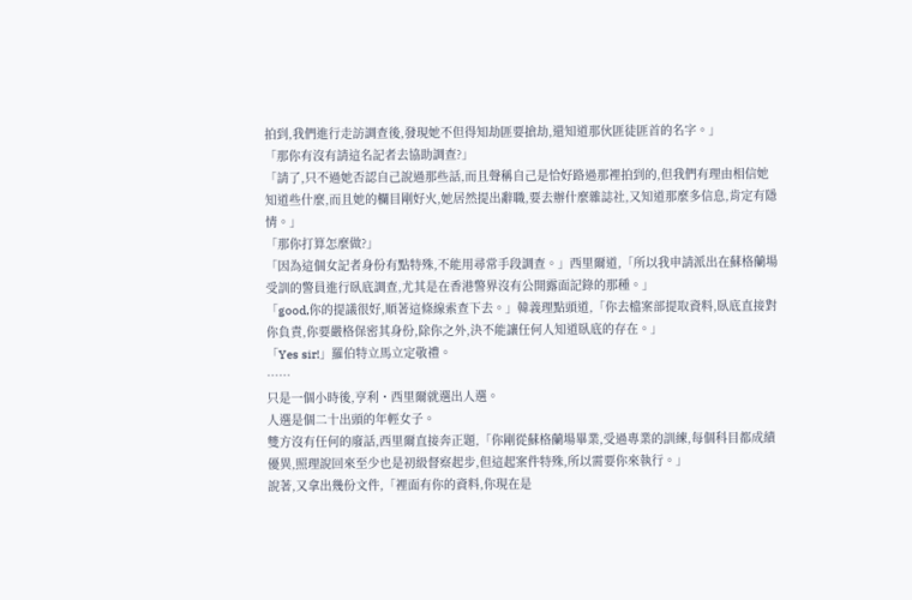拍到,我們進行走訪調查後,發現她不但得知劫匪要搶劫,還知道那伙匪徒匪首的名字。」
「那你有沒有請這名記者去協助調查?」
「請了,只不過她否認自己說過那些話,而且聲稱自己是恰好路過那裡拍到的,但我們有理由相信她知道些什麼,而且她的欄目剛好火,她居然提出辭職,要去辦什麼雜誌社,又知道那麼多信息,肯定有隱情。」
「那你打算怎麼做?」
「因為這個女記者身份有點特殊,不能用尋常手段調查。」西里爾道,「所以我申請派出在蘇格蘭場受訓的警員進行臥底調查,尤其是在香港警界沒有公開露面記錄的那種。」
「good,你的提議很好,順著這條線索查下去。」韓義理點頭道,「你去檔案部提取資料,臥底直接對你負責,你要嚴格保密其身份,除你之外,決不能讓任何人知道臥底的存在。」
「Yes sir!」羅伯特立馬立定敬禮。
……
只是一個小時後,亨利・西里爾就選出人選。
人選是個二十出頭的年輕女子。
雙方沒有任何的廢話,西里爾直接奔正題,「你剛從蘇格蘭場畢業,受過專業的訓練,每個科目都成績優異,照理說回來至少也是初級督察起步,但這起案件特殊,所以需要你來執行。」
說著,又拿出幾份文件,「裡面有你的資料,你現在是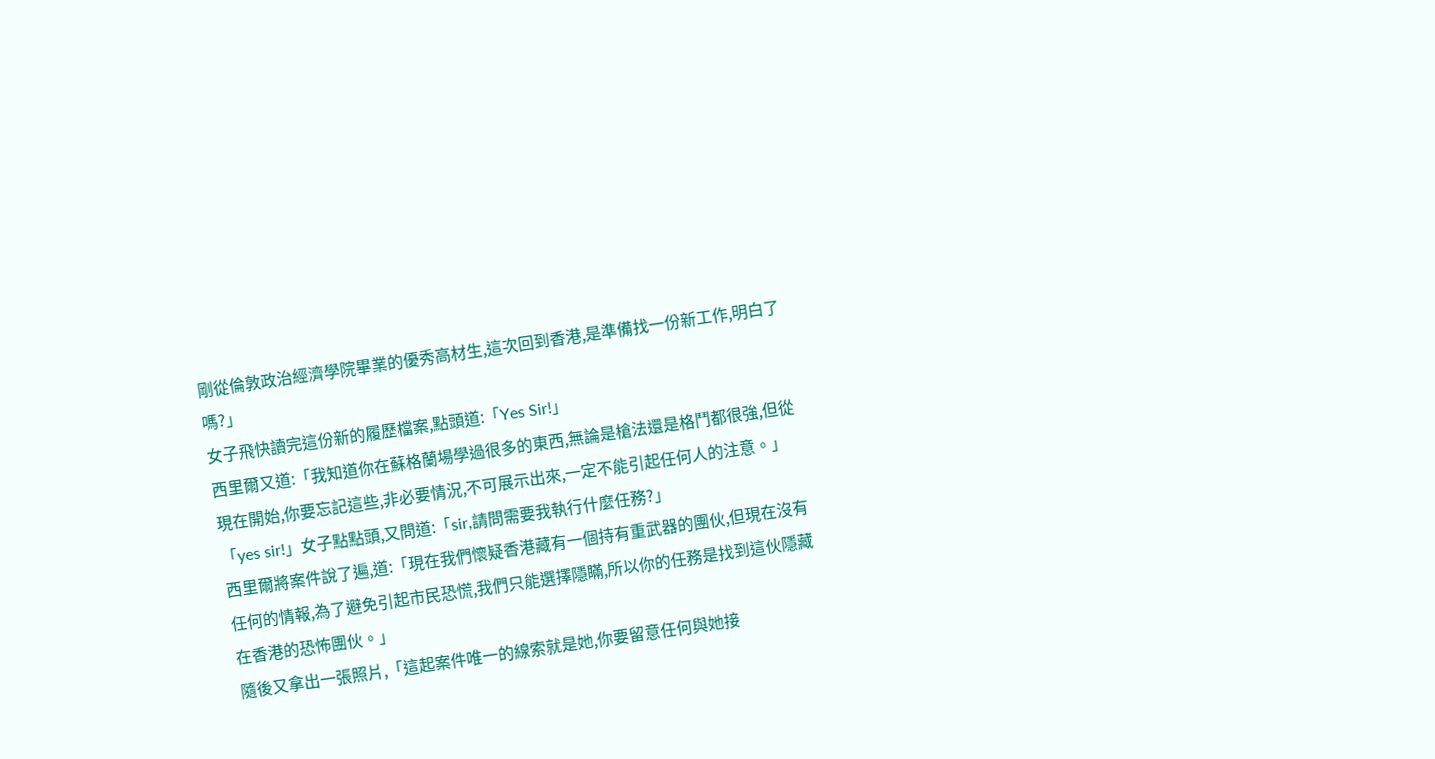剛從倫敦政治經濟學院畢業的優秀高材生,這次回到香港,是準備找一份新工作,明白了嗎?」
女子飛快讀完這份新的履歷檔案,點頭道:「Yes Sir!」
西里爾又道:「我知道你在蘇格蘭場學過很多的東西,無論是槍法還是格鬥都很強,但從現在開始,你要忘記這些,非必要情況,不可展示出來,一定不能引起任何人的注意。」
「yes sir!」女子點點頭,又問道:「sir,請問需要我執行什麼任務?」
西里爾將案件說了遍,道:「現在我們懷疑香港藏有一個持有重武器的團伙,但現在沒有任何的情報,為了避免引起市民恐慌,我們只能選擇隱瞞,所以你的任務是找到這伙隱藏在香港的恐怖團伙。」
隨後又拿出一張照片,「這起案件唯一的線索就是她,你要留意任何與她接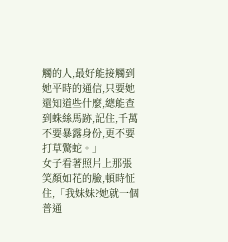觸的人,最好能接觸到她平時的通信,只要她還知道些什麼,總能查到蛛絲馬跡,記住,千萬不要暴露身份,更不要打草驚蛇。」
女子看著照片上那張笑顏如花的臉,頓時怔住,「我妹妹?她就一個普通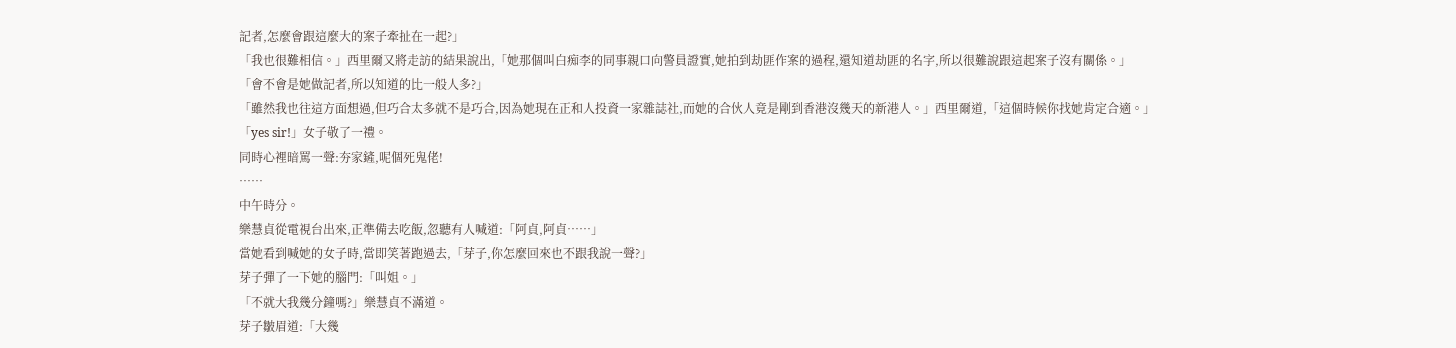記者,怎麼會跟這麼大的案子牽扯在一起?」
「我也很難相信。」西里爾又將走訪的結果說出,「她那個叫白痴李的同事親口向警員證實,她拍到劫匪作案的過程,還知道劫匪的名字,所以很難說跟這起案子沒有關係。」
「會不會是她做記者,所以知道的比一般人多?」
「雖然我也往這方面想過,但巧合太多就不是巧合,因為她現在正和人投資一家雜誌社,而她的合伙人竟是剛到香港沒幾天的新港人。」西里爾道,「這個時候你找她肯定合適。」
「yes sir!」女子敬了一禮。
同時心裡暗罵一聲:夯家鏟,呢個死鬼佬!
……
中午時分。
樂慧貞從電視台出來,正準備去吃飯,忽聽有人喊道:「阿貞,阿貞……」
當她看到喊她的女子時,當即笑著跑過去,「芽子,你怎麼回來也不跟我說一聲?」
芽子彈了一下她的腦門:「叫姐。」
「不就大我幾分鐘嗎?」樂慧貞不滿道。
芽子皺眉道:「大幾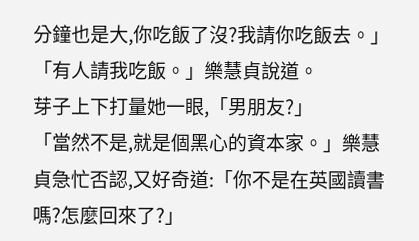分鐘也是大,你吃飯了沒?我請你吃飯去。」
「有人請我吃飯。」樂慧貞說道。
芽子上下打量她一眼,「男朋友?」
「當然不是,就是個黑心的資本家。」樂慧貞急忙否認,又好奇道:「你不是在英國讀書嗎?怎麼回來了?」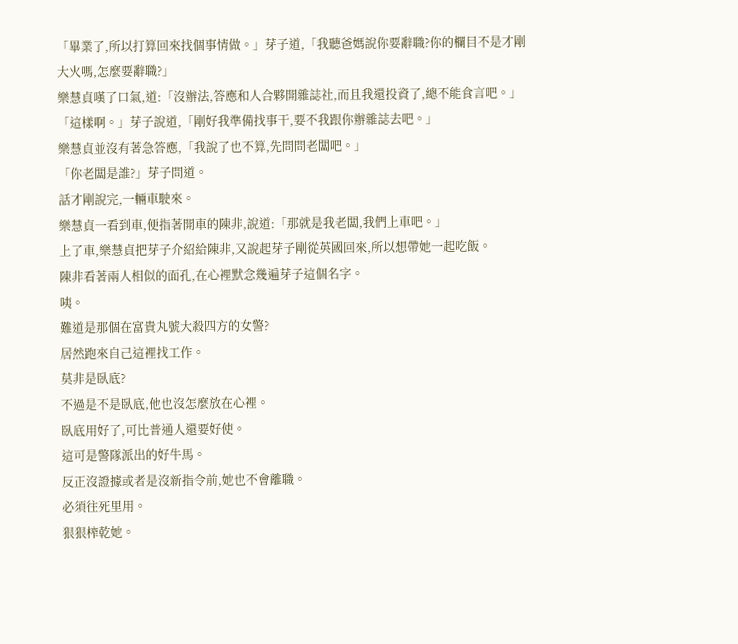「畢業了,所以打算回來找個事情做。」芽子道,「我聽爸媽說你要辭職?你的欄目不是才剛大火嗎,怎麼要辭職?」
樂慧貞嘆了口氣,道:「沒辦法,答應和人合夥開雜誌社,而且我還投資了,總不能食言吧。」
「這樣啊。」芽子說道,「剛好我準備找事干,要不我跟你辦雜誌去吧。」
樂慧貞並沒有著急答應,「我說了也不算,先問問老闆吧。」
「你老闆是誰?」芽子問道。
話才剛說完,一輛車駛來。
樂慧貞一看到車,便指著開車的陳非,說道:「那就是我老闆,我們上車吧。」
上了車,樂慧貞把芽子介紹給陳非,又說起芽子剛從英國回來,所以想帶她一起吃飯。
陳非看著兩人相似的面孔,在心裡默念幾遍芽子這個名字。
咦。
難道是那個在富貴丸號大殺四方的女警?
居然跑來自己這裡找工作。
莫非是臥底?
不過是不是臥底,他也沒怎麼放在心裡。
臥底用好了,可比普通人還要好使。
這可是警隊派出的好牛馬。
反正沒證據或者是沒新指令前,她也不會離職。
必須往死里用。
狠狠榨乾她。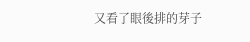又看了眼後排的芽子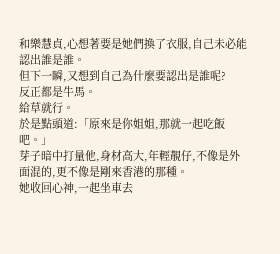和樂慧貞,心想著要是她們換了衣服,自己未必能認出誰是誰。
但下一瞬,又想到自己為什麼要認出是誰呢?
反正都是牛馬。
給草就行。
於是點頭道:「原來是你姐姐,那就一起吃飯吧。」
芽子暗中打量他,身材高大,年輕靚仔,不像是外面混的,更不像是剛來香港的那種。
她收回心神,一起坐車去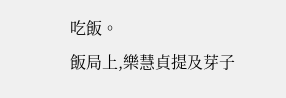吃飯。
飯局上,樂慧貞提及芽子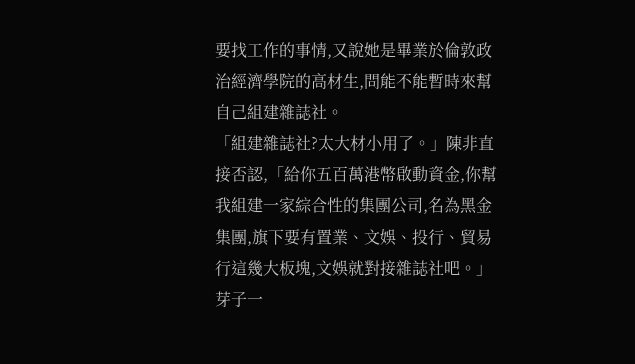要找工作的事情,又說她是畢業於倫敦政治經濟學院的高材生,問能不能暫時來幫自己組建雜誌社。
「組建雜誌社?太大材小用了。」陳非直接否認,「給你五百萬港幣啟動資金,你幫我組建一家綜合性的集團公司,名為黑金集團,旗下要有置業、文娛、投行、貿易行這幾大板塊,文娛就對接雜誌社吧。」
芽子一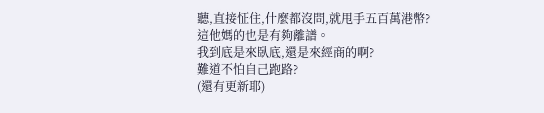聽,直接怔住,什麼都沒問,就甩手五百萬港幣?
這他媽的也是有夠離譜。
我到底是來臥底,還是來經商的啊?
難道不怕自己跑路?
(還有更新耶)